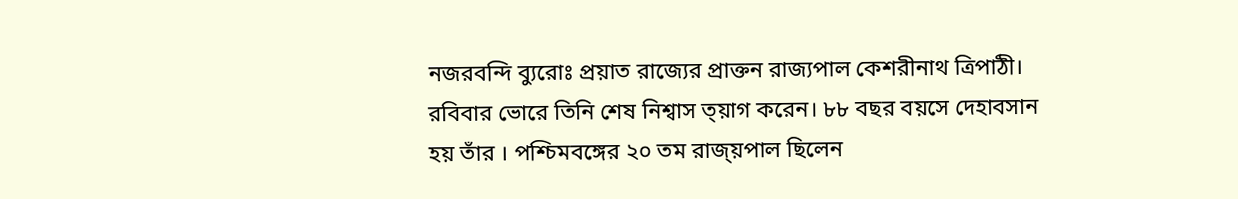নজরবন্দি ব্যুরোঃ প্রয়াত রাজ্যের প্রাক্তন রাজ্যপাল কেশরীনাথ ত্রিপাঠী। রবিবার ভোরে তিনি শেষ নিশ্বাস ত্য়াগ করেন। ৮৮ বছর বয়সে দেহাবসান হয় তাঁর । পশ্চিমবঙ্গের ২০ তম রাজ্য়পাল ছিলেন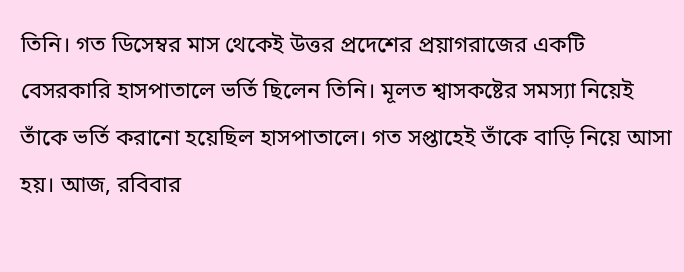তিনি। গত ডিসেম্বর মাস থেকেই উত্তর প্রদেশের প্রয়াগরাজের একটি বেসরকারি হাসপাতালে ভর্তি ছিলেন তিনি। মূলত শ্বাসকষ্টের সমস্যা নিয়েই তাঁকে ভর্তি করানো হয়েছিল হাসপাতালে। গত সপ্তাহেই তাঁকে বাড়ি নিয়ে আসা হয়। আজ, রবিবার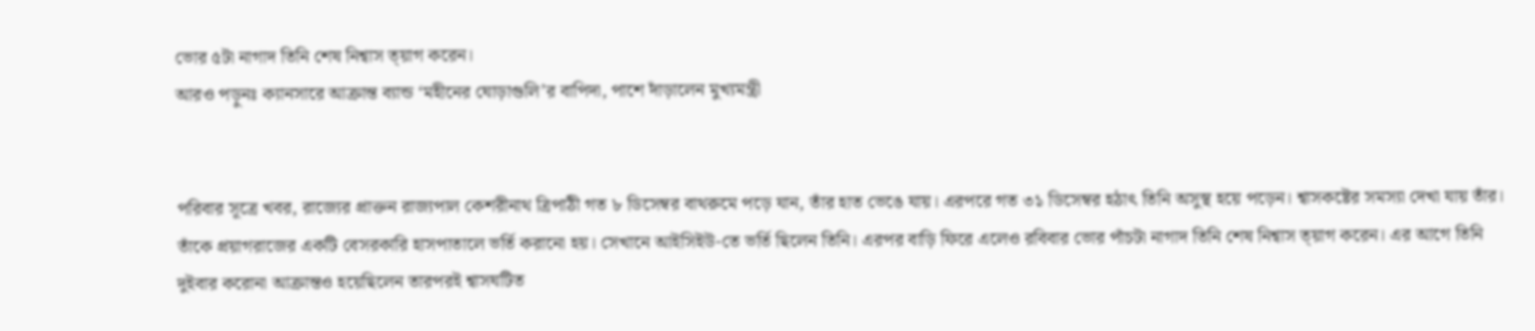ভোর ৫টা নাগাদ তিনি শেষ নিশ্বাস ত্য়াগ করেন।
আরও পড়ুনঃ ক্যানসারে আক্রান্ত ব্যান্ড ‘মহীনের ঘোড়াগুলি’র বাপিদা, পাশে দাঁড়ালেন মুখ্যমন্ত্রী


পরিবার সূত্রে খবর, রাজ্যের প্রাক্তন রাজ্যপাল কেশরীনাথ ত্রিপাঠী গত ৮ ডিসেম্বর বাথরুমে পড়ে যান, তাঁর হাত ভেঙে যায়। এরপরে গত ৩১ ডিসেম্বর হঠাৎ তিনি অসুস্থ হয়ে পড়েন। শ্বাসকষ্টের সমস্যা দেখা যায় তাঁর। তাঁকে প্রয়াগরাজের একটি বেসরকারি হাসপাতালে ভর্তি করানো হয়। সেখানে আইসিইউ-তে ভর্তি ছিলেন তিনি। এরপর বাড়ি ফিরে এলেও রবিবার ভোর পাঁচটা নাগাদ তিনি শেষ নিশ্বাস ত্য়াগ করেন। এর আগে তিনি দুইবার করোনা আক্রান্তও হয়েছিলেন তারপরই শ্বাসঘটিত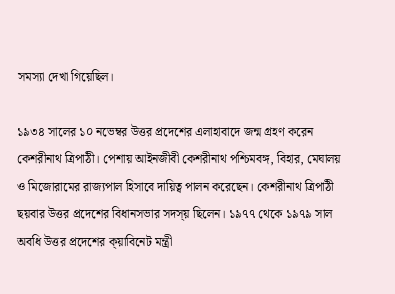সমস্যা দেখা গিয়েছিল।

১৯৩৪ সালের ১০ নভেম্বর উত্তর প্রদেশের এলাহাবাদে জন্ম গ্রহণ করেন কেশরীনাথ ত্রিপাঠী। পেশায় আইনজীবী কেশরীনাথ পশ্চিমবঙ্গ, বিহার, মেঘালয় ও মিজোরামের রাজ্যপাল হিসাবে দায়িত্ব পালন করেছেন। কেশরীনাথ ত্রিপাঠী ছয়বার উত্তর প্রদেশের বিধানসভার সদস্য় ছিলেন। ১৯৭৭ থেকে ১৯৭৯ সাল অবধি উত্তর প্রদেশের ক্য়াবিনেট মন্ত্রী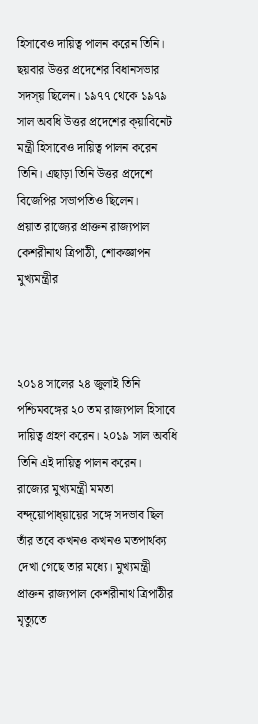হিসাবেও দায়িত্ব পালন করেন তিনি। ছয়বার উত্তর প্রদেশের বিধানসভার সদস্য় ছিলেন। ১৯৭৭ থেকে ১৯৭৯ সাল অবধি উত্তর প্রদেশের ক্য়াবিনেট মন্ত্রী হিসাবেও দায়িত্ব পালন করেন তিনি। এছাড়া তিনি উত্তর প্রদেশে বিজেপির সভাপতিও ছিলেন।
প্রয়াত রাজ্যের প্রাক্তন রাজ্যপাল কেশরীনাথ ত্রিপাঠী, শোকজ্ঞাপন মুখ্যমন্ত্রীর



২০১৪ সালের ২৪ জুলাই তিনি পশ্চিমবঙ্গের ২০ তম রাজ্যপাল হিসাবে দায়িত্ব গ্রহণ করেন। ২০১৯ সাল অবধি তিনি এই দায়িত্ব পালন করেন। রাজ্যের মুখ্যমন্ত্রী মমতা বন্দ্য়োপাধ্য়ায়ের সঙ্গে সদভাব ছিল তাঁর তবে কখনও কখনও মতপার্থক্য দেখা গেছে তার মধ্যে। মুখ্যমন্ত্রী প্রাক্তন রাজ্যপাল কেশরীনাথ ত্রিপাঠীর মৃত্যুতে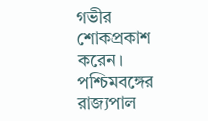গভীর শোকপ্রকাশ করেন। পশ্চিমবঙ্গের রাজ্যপাল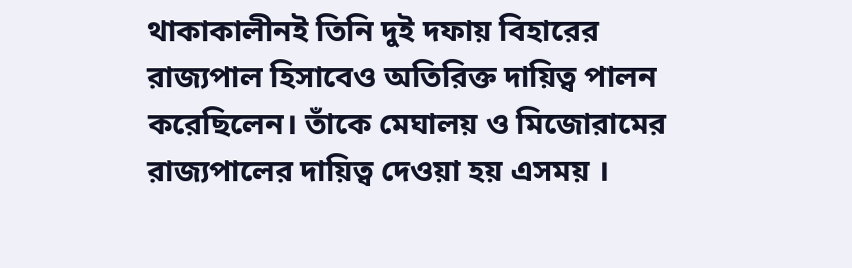থাকাকালীনই তিনি দুই দফায় বিহারের রাজ্যপাল হিসাবেও অতিরিক্ত দায়িত্ব পালন করেছিলেন। তাঁকে মেঘালয় ও মিজোরামের রাজ্যপালের দায়িত্ব দেওয়া হয় এসময় ।